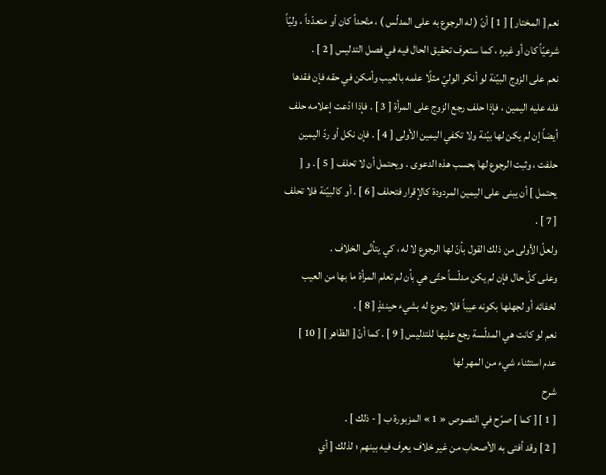نعم [ المختار ] [ 1 ] أنّ ( له الرجوع به على المدلّس ) ، متّحداً كان أو متعدّداً ، وليّاً شرعيّاً كان أو غيره ، كما ستعرف تحقيق الحال فيه في فصل التدليس [ 2 ] .
نعم على الزوج البيّنة لو أنكر الوليّ مثلًا علمه بالعيب وأمكن في حقه فإن فقدها فله عليه اليمين ، فإذا حلف رجع الزوج على المرأة [ 3 ] . فإذا ادّعت إعلامه حلف أيضاً إن لم يكن لها بيّنة ولا تكفي اليمين الأولى [ 4 ] . فإن نكل أو ردّ اليمين حلفت ، وثبت الرجوع لها بحسب هذه الدعوى . ويحتمل أن لا تحلف [ 5 ] . و [ يحتمل ] أن يبنى على اليمين المردودة كالإقرار فتحلف [ 6 ] . أو كالبيّنة فلا تحلف [ 7 ] .
ولعلّ الأولى من ذلك القول بأنّ لها الرجوع لا له ، كي يتأتّى الخلاف .
وعلى كلّ حال فإن لم يكن مدلّساً حتّى هي بأن لم تعلم المرأة ما بها من العيب لخفائه أو لجهلها بكونه عيباً فلا رجوع له بشيء حينئذٍ [ 8 ] .
نعم لو كانت هي المدلّسة رجع عليها للتدليس [ 9 ] . كما أنّ [ الظاهر ] [ 10 ] عدم استثناء شيء من المهر لها
شرح
[ 1 ] [ كما ] صرّح في النصوص « 1 » المزبورة ب [ - ذلك ] .
[ 2 ] وقد أفتى به الأصحاب من غير خلاف يعرف فيه بينهم ؛ لذلك [ أي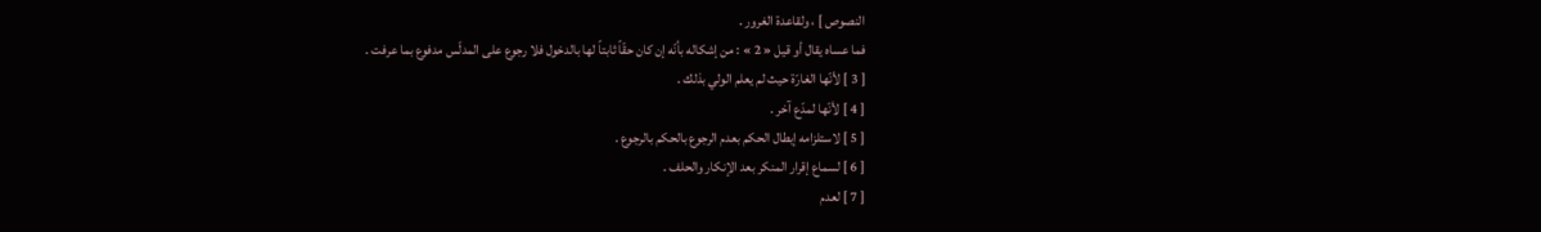النصوص ] ، ولقاعدة الغرور .
فما عساه يقال أو قيل « 2 » : من إشكاله بأنّه إن كان حقّاً ثابتاً لها بالدخول فلا رجوع على المدلّس مدفوع بما عرفت .
[ 3 ] لأنّها الغارّة حيث لم يعلم الولي بذلك .
[ 4 ] لأنّها لمدّع آخر .
[ 5 ] لاستلزامه إبطال الحكم بعدم الرجوع بالحكم بالرجوع .
[ 6 ] لسماع إقرار المنكر بعد الإنكار والحلف .
[ 7 ] لعدم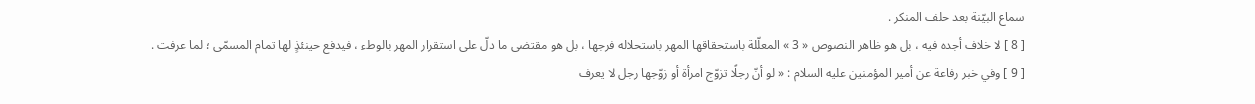سماع البيّنة بعد حلف المنكر .
[ 8 ] لا خلاف أجده فيه ، بل هو ظاهر النصوص « 3 » المعلّلة باستحقاقها المهر باستحلاله فرجها ، بل هو مقتضى ما دلّ على استقرار المهر بالوطء ، فيدفع حينئذٍ لها تمام المسمّى ؛ لما عرفت .
[ 9 ] وفي خبر رفاعة عن أمير المؤمنين عليه السلام : « لو أنّ رجلًا تزوّج امرأة أو زوّجها رجل لا يعرف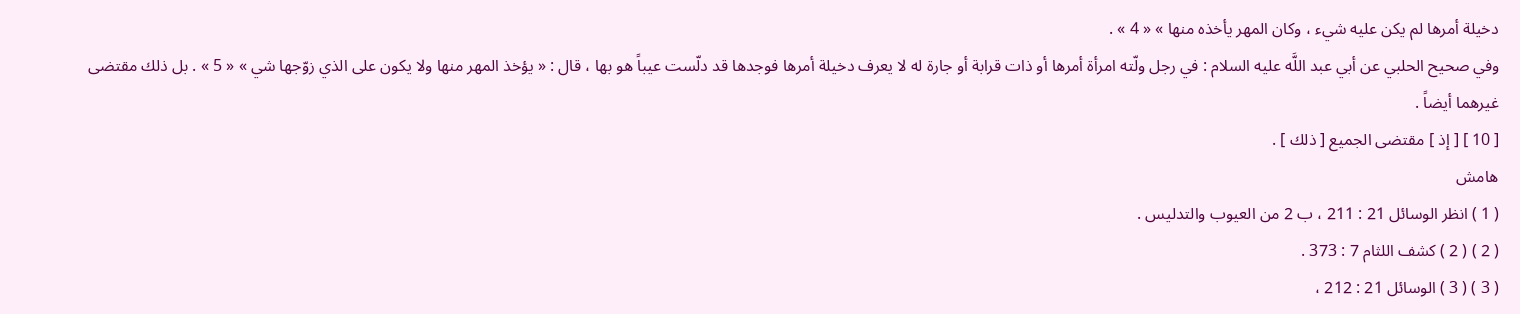دخيلة أمرها لم يكن عليه شيء ، وكان المهر يأخذه منها » « 4 » .
وفي صحيح الحلبي عن أبي عبد اللَّه عليه السلام : في رجل ولّته امرأة أمرها أو ذات قرابة أو جارة له لا يعرف دخيلة أمرها فوجدها قد دلّست عيباً هو بها ، قال : « يؤخذ المهر منها ولا يكون على الذي زوّجها شي » « 5 » . بل ذلك مقتضى غيرهما أيضاً .
[ 10 ] [ إذ ] مقتضى الجميع [ ذلك ] .
هامش
( 1 ) انظر الوسائل 21 : 211 ، ب 2 من العيوب والتدليس .
( 2 ) ( 2 ) كشف اللثام 7 : 373 .
( 3 ) ( 3 ) الوسائل 21 : 212 ،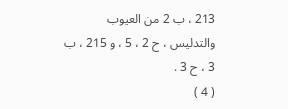213 ، ب 2 من العيوب والتدليس ، ح 2 ، 5 ، و 215 ، ب 3 ، ح 3 .
( 4 )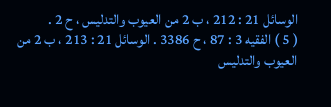الوسائل 21 : 212 ، ب 2 من العيوب والتدليس ، ح 2 .
( 5 ) الفقيه 3 : 87 ، ح 3386 . الوسائل 21 : 213 ، ب 2 من العيوب والتدليس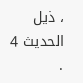، ذيل الحديث 4 .